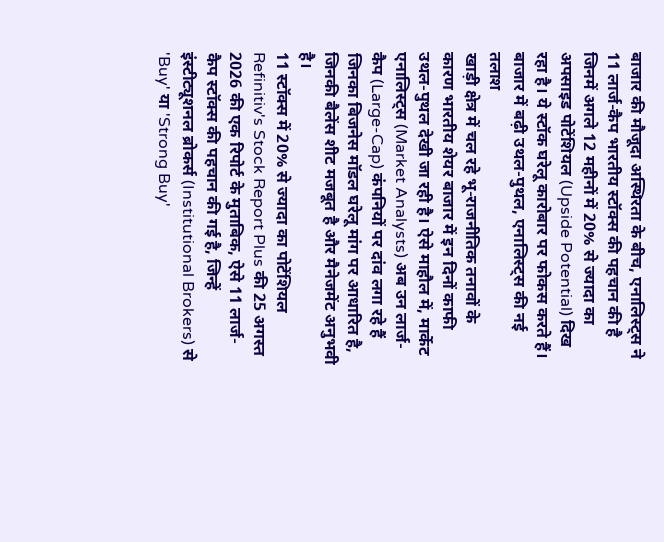बाजार की मौजूदा अस्थिरता के बीच, एनालिस्ट्स ने 11 लार्ज-कैप भारतीय स्टॉक्स की पहचान की है जिनमें अगले 12 महीनों में 20% से ज्यादा का अपसाइड पोटेंशियल (Upside Potential) दिख रहा है। ये स्टॉक घरेलू कारोबार पर फोकस करते हैं।
बाजार में बढ़ी उथल-पुथल, एनालिस्ट्स की नई तलाश
खाड़ी क्षेत्र में चल रहे भू-राजनीतिक तनावों के कारण भारतीय शेयर बाजार में इन दिनों काफी उथल-पुथल देखी जा रही है। ऐसे माहौल में, मार्केट एनालिस्ट्स (Market Analysts) अब उन लार्ज-कैप (Large-Cap) कंपनियों पर दांव लगा रहे हैं जिनका बिजनेस मॉडल घरेलू मांग पर आधारित है, जिनकी बैलेंस शीट मजबूत है और मैनेजमेंट अनुभवी है।
11 स्टॉक्स में 20% से ज्यादा का पोटेंशियल
Refinitiv's Stock Report Plus की 25 अगस्त 2026 की एक रिपोर्ट के मुताबिक, ऐसे 11 लार्ज-कैप स्टॉक्स की पहचान की गई है, जिन्हें इंस्टीट्यूशनल ब्रोकर्स (Institutional Brokers) से 'Buy' या 'Strong Buy'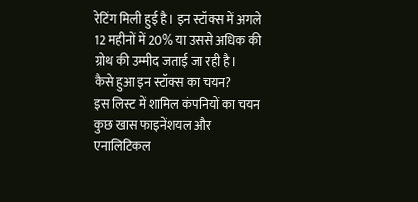रेटिंग मिली हुई है। इन स्टॉक्स में अगले 12 महीनों में 20% या उससे अधिक की ग्रोथ की उम्मीद जताई जा रही है।
कैसे हुआ इन स्टॉक्स का चयन?
इस लिस्ट में शामिल कंपनियों का चयन कुछ खास फाइनेंशयल और एनालिटिकल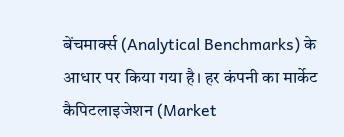बेंचमार्क्स (Analytical Benchmarks) के आधार पर किया गया है। हर कंपनी का मार्केट कैपिटलाइजेशन (Market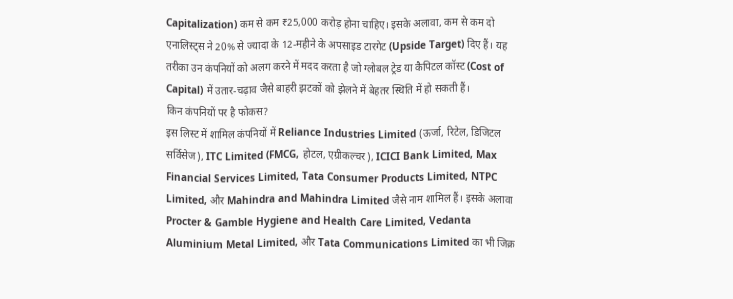Capitalization) कम से कम ₹25,000 करोड़ होना चाहिए। इसके अलावा, कम से कम दो एनालिस्ट्स ने 20% से ज्यादा के 12-महीने के अपसाइड टारगेट (Upside Target) दिए हैं। यह तरीका उन कंपनियों को अलग करने में मदद करता है जो ग्लोबल ट्रेड या कैपिटल कॉस्ट (Cost of Capital) में उतार-चढ़ाव जैसे बाहरी झटकों को झेलने में बेहतर स्थिति में हो सकती हैं।
किन कंपनियों पर है फोकस?
इस लिस्ट में शामिल कंपनियों में Reliance Industries Limited (ऊर्जा, रिटेल, डिजिटल सर्विसेज), ITC Limited (FMCG, होटल, एग्रीकल्चर), ICICI Bank Limited, Max Financial Services Limited, Tata Consumer Products Limited, NTPC Limited, और Mahindra and Mahindra Limited जैसे नाम शामिल हैं। इसके अलावा Procter & Gamble Hygiene and Health Care Limited, Vedanta Aluminium Metal Limited, और Tata Communications Limited का भी जिक्र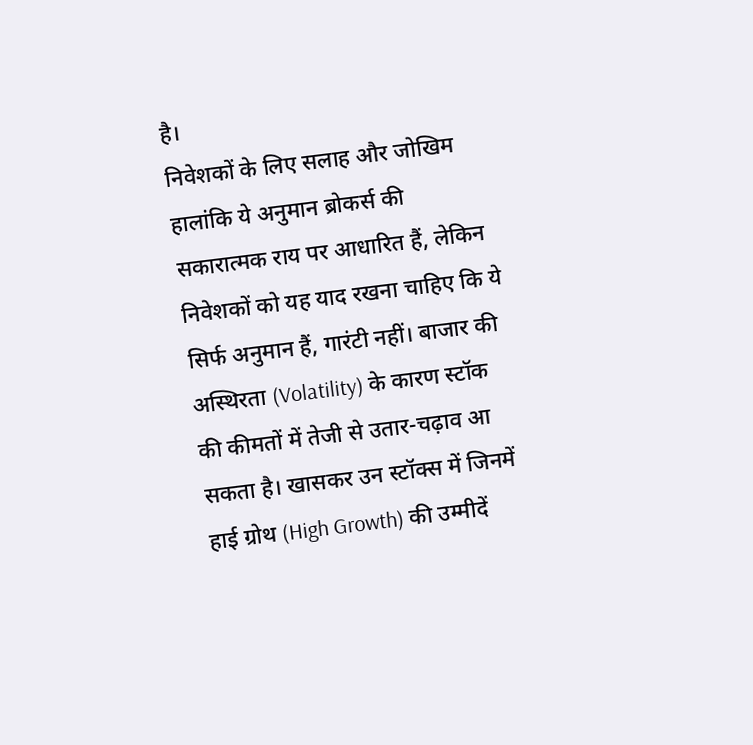है।
निवेशकों के लिए सलाह और जोखिम
हालांकि ये अनुमान ब्रोकर्स की सकारात्मक राय पर आधारित हैं, लेकिन निवेशकों को यह याद रखना चाहिए कि ये सिर्फ अनुमान हैं, गारंटी नहीं। बाजार की अस्थिरता (Volatility) के कारण स्टॉक की कीमतों में तेजी से उतार-चढ़ाव आ सकता है। खासकर उन स्टॉक्स में जिनमें हाई ग्रोथ (High Growth) की उम्मीदें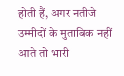होती हैं, अगर नतीजे उम्मीदों के मुताबिक नहीं आते तो भारी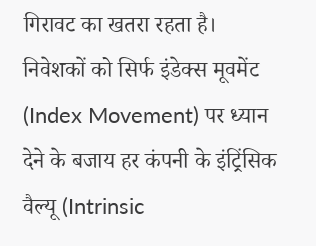गिरावट का खतरा रहता है।
निवेशकों को सिर्फ इंडेक्स मूवमेंट (Index Movement) पर ध्यान देने के बजाय हर कंपनी के इंट्रिंसिक वैल्यू (Intrinsic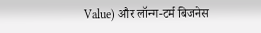Value) और लॉन्ग-टर्म बिजनेस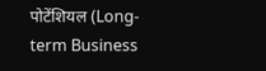पोटेंशियल (Long-term Business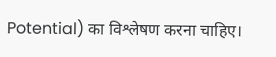Potential) का विश्लेषण करना चाहिए।